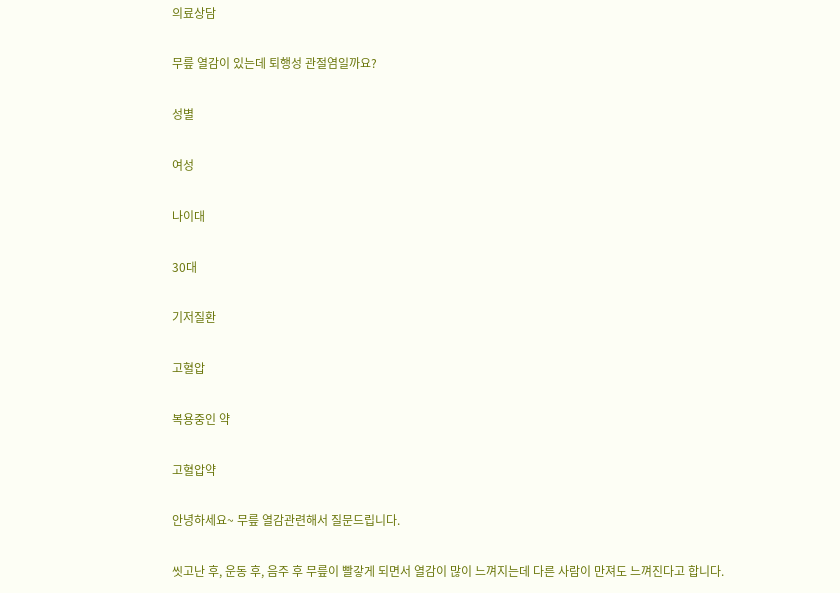의료상담

무릎 열감이 있는데 퇴행성 관절염일까요?

성별

여성

나이대

30대

기저질환

고혈압

복용중인 약

고혈압약

안녕하세요~ 무릎 열감관련해서 질문드립니다.

씻고난 후, 운동 후, 음주 후 무릎이 빨갛게 되면서 열감이 많이 느껴지는데 다른 사람이 만져도 느껴진다고 합니다.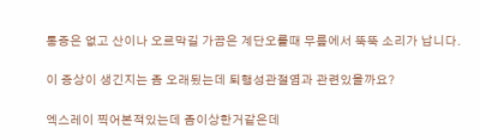통증은 없고 산이나 오르막길 가끔은 계단오를때 무릎에서 뚝뚝 소리가 납니다.

이 증상이 생긴지는 좀 오래됬는데 퇴행성관절염과 관련있을까요?

엑스레이 찍어본적있는데 좀이상한거같은데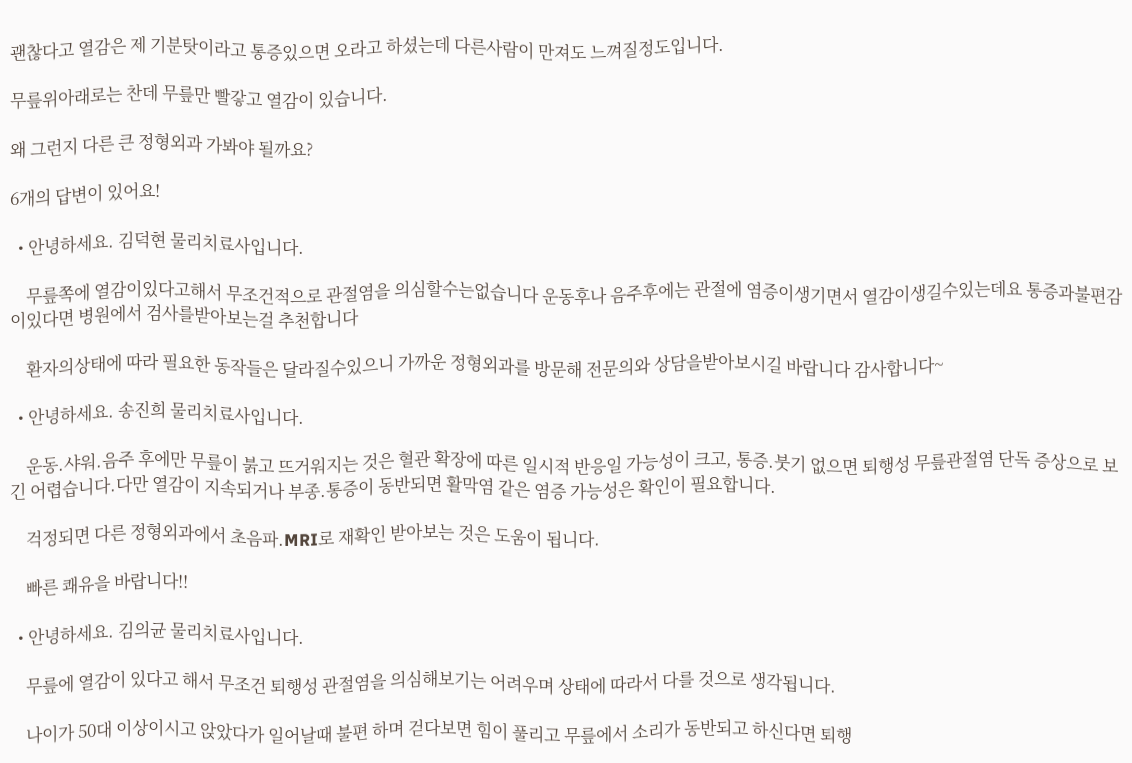괜찮다고 열감은 제 기분탓이라고 통증있으면 오라고 하셨는데 다른사람이 만져도 느껴질정도입니다.

무릎위아래로는 찬데 무릎만 빨갛고 열감이 있습니다.

왜 그런지 다른 큰 정형외과 가봐야 될까요?

6개의 답변이 있어요!

  • 안녕하세요. 김덕현 물리치료사입니다.

    무릎쪽에 열감이있다고해서 무조건적으로 관절염을 의심할수는없습니다 운동후나 음주후에는 관절에 염증이생기면서 열감이생길수있는데요 통증과불편감이있다면 병원에서 검사를받아보는걸 추천합니다

    환자의상태에 따라 필요한 동작들은 달라질수있으니 가까운 정형외과를 방문해 전문의와 상담을받아보시길 바랍니다 감사합니다~

  • 안녕하세요. 송진희 물리치료사입니다.

    운동.샤워.음주 후에만 무릎이 붉고 뜨거워지는 것은 혈관 확장에 따른 일시적 반응일 가능성이 크고, 통증.붓기 없으면 퇴행성 무릎관절염 단독 증상으로 보긴 어렵습니다.다만 열감이 지속되거나 부종.통증이 동반되면 활막염 같은 염증 가능성은 확인이 필요합니다.

    걱정되면 다른 정형외과에서 초음파.MRI로 재확인 받아보는 것은 도움이 됩니다.

    빠른 쾌유을 바랍니다!!

  • 안녕하세요. 김의균 물리치료사입니다.

    무릎에 열감이 있다고 해서 무조건 퇴행성 관절염을 의심해보기는 어려우며 상태에 따라서 다를 것으로 생각됩니다.

    나이가 50대 이상이시고 앉았다가 일어날때 불편 하며 걷다보면 힘이 풀리고 무릎에서 소리가 동반되고 하신다면 퇴행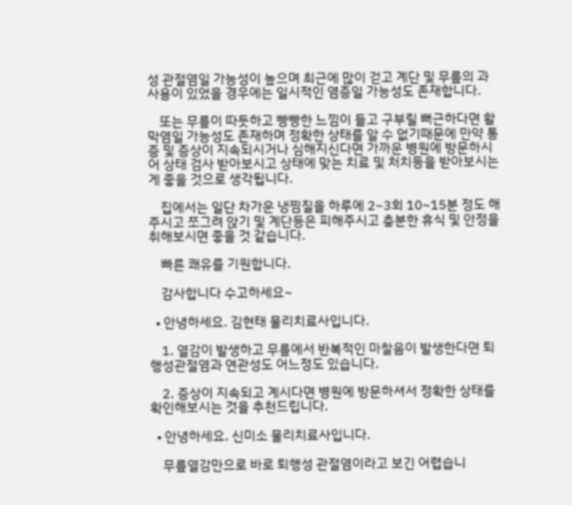성 관절염일 가능성이 높으며 최근에 많이 걷고 계단 및 무릎의 과사용이 있었을 경우에는 일시적인 염증일 가능성도 존재합니다.

    또는 무릎이 따듯하고 빵빵한 느낌이 들고 구부릴 뻐근하다면 활막염일 가능성도 존재하며 정확한 상태를 알 수 없기때문에 만약 통증 및 증상이 지속되시거나 심해지신다면 가까운 병원에 방문하시어 상태 검사 받아보시고 상태에 맞는 치료 및 처치등을 받아보시는게 좋을 것으로 생각됩니다.

    집에서는 일단 차가운 냉찜질을 하루에 2~3회 10~15분 정도 해주시고 쪼그려 앉기 및 계단등은 피해주시고 충분한 휴식 및 안정을 취해보시면 좋을 것 같습니다.

    빠른 쾌유를 기원합니다.

    감사합니다 수고하세요~

  • 안녕하세요. 김현태 물리치료사입니다.

    1. 열감이 발생하고 무릎에서 반복적인 마찰음이 발생한다면 퇴행성관절염과 연관성도 어느정도 있습니다.

    2. 증상이 지속되고 계시다면 병원에 방문하셔서 정확한 상태를 확인해보시는 것을 추천드립니다.

  • 안녕하세요. 신미소 물리치료사입니다.

    무릎열감만으로 바로 퇴행성 관절염이라고 보긴 어렵습니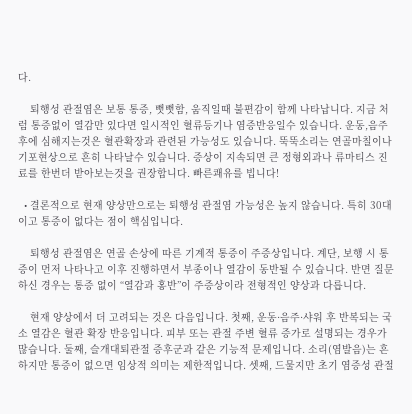다.

    퇴행성 관절염은 보통 통증, 뻣뻣함, 움직일때 불편감이 함께 나타납니다. 지금 처럼 통증없이 열감만 있다면 일시적인 혈류등기나 염증반응일수 있습니다. 운동,음주 후에 심해지는것은 혈관확장과 관련된 가능성도 있습니다. 뚝뚝소리는 연골마칠이나 기포현상으로 흔히 나타날수 있습니다. 증상이 지속되면 큰 정형외과나 류마티스 진료를 한번더 받아보는것을 권장합니다. 빠른쾌유를 빕니다!

  • 결론적으로 현재 양상만으로는 퇴행성 관절염 가능성은 높지 않습니다. 특히 30대이고 통증이 없다는 점이 핵심입니다.

    퇴행성 관절염은 연골 손상에 따른 기계적 통증이 주증상입니다. 계단, 보행 시 통증이 먼저 나타나고 이후 진행하면서 부종이나 열감이 동반될 수 있습니다. 반면 질문하신 경우는 통증 없이 “열감과 홍반”이 주증상이라 전형적인 양상과 다릅니다.

    현재 양상에서 더 고려되는 것은 다음입니다. 첫째, 운동·음주·샤워 후 반복되는 국소 열감은 혈관 확장 반응입니다. 피부 또는 관절 주변 혈류 증가로 설명되는 경우가 많습니다. 둘째, 슬개대퇴관절 증후군과 같은 기능적 문제입니다. 소리(염발음)는 흔하지만 통증이 없으면 임상적 의미는 제한적입니다. 셋째, 드물지만 초기 염증성 관절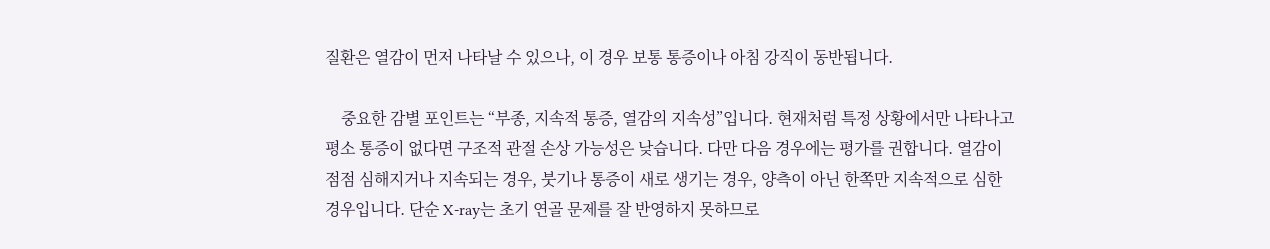질환은 열감이 먼저 나타날 수 있으나, 이 경우 보통 통증이나 아침 강직이 동반됩니다.

    중요한 감별 포인트는 “부종, 지속적 통증, 열감의 지속성”입니다. 현재처럼 특정 상황에서만 나타나고 평소 통증이 없다면 구조적 관절 손상 가능성은 낮습니다. 다만 다음 경우에는 평가를 권합니다. 열감이 점점 심해지거나 지속되는 경우, 붓기나 통증이 새로 생기는 경우, 양측이 아닌 한쪽만 지속적으로 심한 경우입니다. 단순 X-ray는 초기 연골 문제를 잘 반영하지 못하므로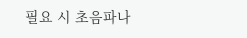필요 시 초음파나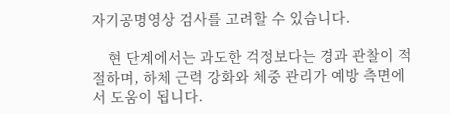자기공명영상 검사를 고려할 수 있습니다.

    현 단계에서는 과도한 걱정보다는 경과 관찰이 적절하며, 하체 근력 강화와 체중 관리가 예방 측면에서 도움이 됩니다.